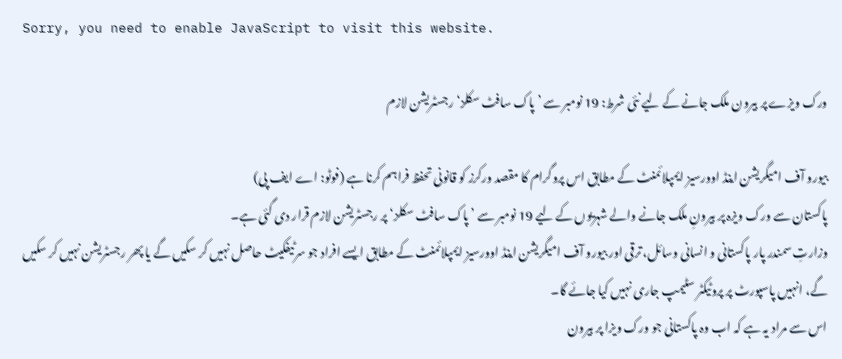Sorry, you need to enable JavaScript to visit this website.

ورک ویزے پر بیرون ملک جانے کے لیے نئی شرط: 19 نومبر سے ’پاک سافٹ سکلز‘ رجسٹریشن لازم

بیورو آف امیگریشن اینڈ اوورسیز ایمپلائمنٹ کے مطابق اس پروگرام کا مقصد ورکرز کو قانونی تحفظ فراہم کرنا ہے (فوٹو: اے ایف پی)
پاکستان سے ورک ویزہ پر بیرونِ ملک جانے والے شہریوں کے لیے 19 نومبر سے ’پاک سافٹ سکلز‘ پر رجسٹریشن لازم قرار دی گئی ہے۔
وزارتِ سمندر پار پاکستانی و انسانی وسائل، ترقی اور بیورو آف امیگریشن اینڈ اوورسیز ایمپلائمنٹ کے مطابق ایسے افراد جو سرٹیفکیٹ حاصل نہیں کر سکیں گے یا پھر رجسٹریشن نہیں کر سکیں گے، انہیں پاسپورٹ پر پروٹیکٹر سٹیمپ جاری نہیں کیا جائے گا۔
اس سے مراد یہ ہے کہ اب وہ پاکستانی جو ورک ویزا پر بیرون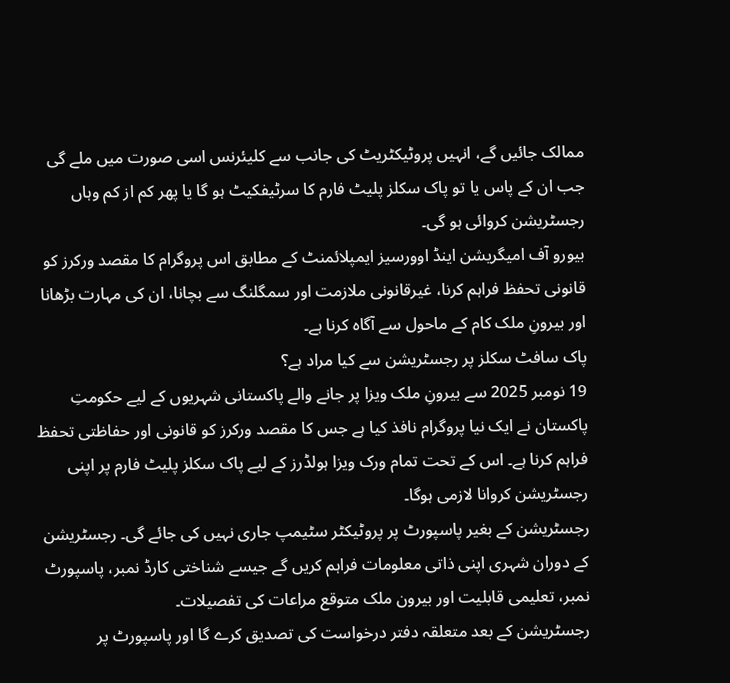ممالک جائیں گے، انہیں پروٹیکٹریٹ کی جانب سے کلیئرنس اسی صورت میں ملے گی جب ان کے پاس یا تو پاک سکلز پلیٹ فارم کا سرٹیفکیٹ ہو گا یا پھر کم از کم وہاں رجسٹریشن کروائی ہو گی۔
بیورو آف امیگریشن اینڈ اوورسیز ایمپلائمنٹ کے مطابق اس پروگرام کا مقصد ورکرز کو قانونی تحفظ فراہم کرنا، غیرقانونی ملازمت اور سمگلنگ سے بچانا، ان کی مہارت بڑھانا اور بیرونِ ملک کام کے ماحول سے آگاہ کرنا ہے۔
پاک سافٹ سکلز پر رجسٹریشن سے کیا مراد ہے؟
19 نومبر 2025 سے بیرونِ ملک ویزا پر جانے والے پاکستانی شہریوں کے لیے حکومتِ پاکستان نے ایک نیا پروگرام نافذ کیا ہے جس کا مقصد ورکرز کو قانونی اور حفاظتی تحفظ فراہم کرنا ہے۔ اس کے تحت تمام ورک ویزا ہولڈرز کے لیے پاک سکلز پلیٹ فارم پر اپنی رجسٹریشن کروانا لازمی ہوگا۔
رجسٹریشن کے بغیر پاسپورٹ پر پروٹیکٹر سٹیمپ جاری نہیں کی جائے گی۔ رجسٹریشن کے دوران شہری اپنی ذاتی معلومات فراہم کریں گے جیسے شناختی کارڈ نمبر، پاسپورٹ نمبر، تعلیمی قابلیت اور بیرون ملک متوقع مراعات کی تفصیلات۔
رجسٹریشن کے بعد متعلقہ دفتر درخواست کی تصدیق کرے گا اور پاسپورٹ پر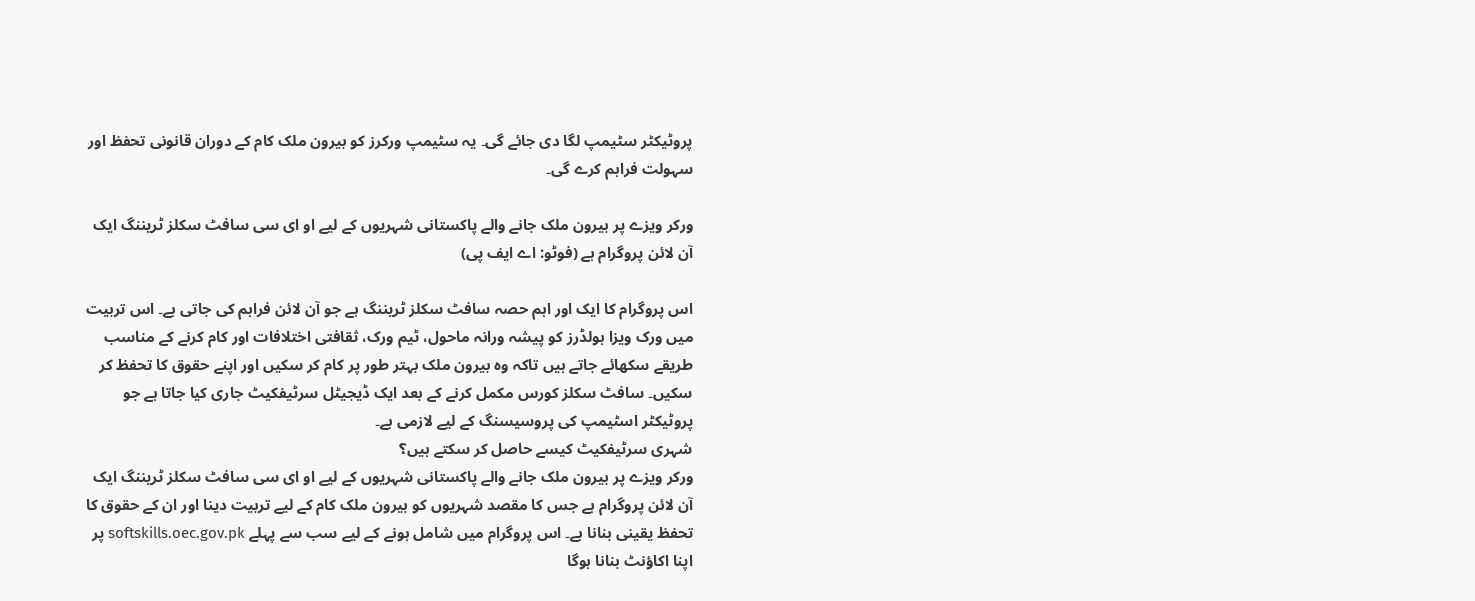پروٹیکٹر سٹیمپ لگا دی جائے گی۔ یہ سٹیمپ ورکرز کو بیرون ملک کام کے دوران قانونی تحفظ اور سہولت فراہم کرے گی۔

ورکر ویزے پر بیرون ملک جانے والے پاکستانی شہریوں کے لیے او ای سی سافٹ سکلز ٹریننگ ایک آن لائن پروگرام ہے (فوٹو: اے ایف پی)

اس پروگرام کا ایک اور اہم حصہ سافٹ سکلز ٹریننگ ہے جو آن لائن فراہم کی جاتی ہے۔ اس تربیت میں ورک ویزا ہولڈرز کو پیشہ ورانہ ماحول، ٹیم ورک، ثقافتی اختلافات اور کام کرنے کے مناسب طریقے سکھائے جاتے ہیں تاکہ وہ بیرون ملک بہتر طور پر کام کر سکیں اور اپنے حقوق کا تحفظ کر سکیں۔ سافٹ سکلز کورس مکمل کرنے کے بعد ایک ڈیجیٹل سرٹیفکیٹ جاری کیا جاتا ہے جو پروٹیکٹر اسٹیمپ کی پروسیسنگ کے لیے لازمی ہے۔
شہری سرٹیفکیٹ کیسے حاصل کر سکتے ہیں؟
ورکر ویزے پر بیرون ملک جانے والے پاکستانی شہریوں کے لیے او ای سی سافٹ سکلز ٹریننگ ایک آن لائن پروگرام ہے جس کا مقصد شہریوں کو بیرون ملک کام کے لیے تربیت دینا اور ان کے حقوق کا تحفظ یقینی بنانا ہے۔ اس پروگرام میں شامل ہونے کے لیے سب سے پہلے softskills.oec.gov.pk پر اپنا اکاؤنٹ بنانا ہوگا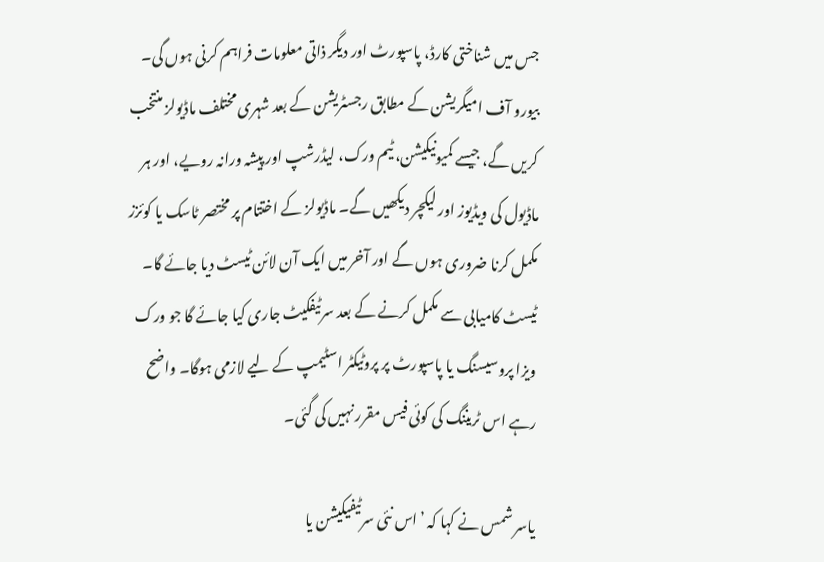جس میں شناختی کارڈ، پاسپورٹ اور دیگر ذاتی معلومات فراہم کرنی ہوں گی۔
بیورو آف امیگریشن کے مطابق رجسٹریشن کے بعد شہری مختلف ماڈیولز منتخب کریں گے، جیسے کمیونیکیشن، ٹیم ورک، لیڈرشپ اور پیشہ ورانہ رویے، اور ہر ماڈیول کی ویڈیوز اور لیکچر دیکھیں گے۔ ماڈیولز کے اختتام پر مختصر ٹاسک یا کوئزز مکمل کرنا ضروری ہوں گے اور آخر میں ایک آن لائن ٹیسٹ دیا جائے گا۔
ٹیسٹ کامیابی سے مکمل کرنے کے بعد سرٹیفکیٹ جاری کیا جائے گا جو ورک ویزا پروسیسنگ یا پاسپورٹ پر پروٹیکٹر اسٹیمپ کے لیے لازمی ہوگا۔ واضح رہے اس ٹریننگ کی کوئی فیس مقرر نہیں کی گئی۔

یاسر شمس نے کہا کہ ’اس نئی سرٹیفیکیشن یا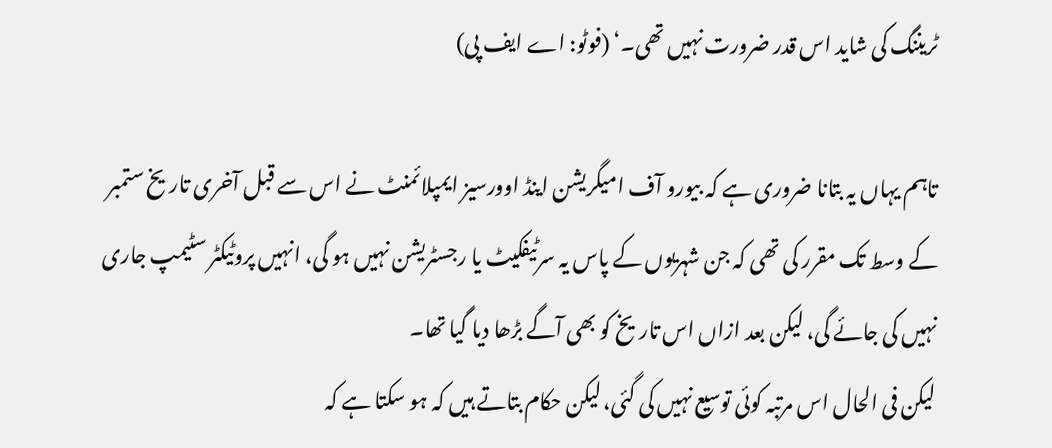ٹریننگ کی شاید اس قدر ضرورت نہیں تھی۔‘ (فوٹو: اے ایف پی)

تاہم یہاں یہ بتانا ضروری ہے کہ بیورو آف امیگریشن اینڈ اوورسیز ایمپلائمنٹ نے اس سے قبل آخری تاریخ ستمبر کے وسط تک مقرر کی تھی کہ جن شہریوں کے پاس یہ سرٹیفکیٹ یا رجسٹریشن نہیں ہو گی، انہیں پروٹیکٹر سٹیمپ جاری نہیں کی جائے گی، لیکن بعد ازاں اس تاریخ کو بھی آگے بڑھا دیا گیا تھا۔
لیکن فی الحال اس مرتبہ کوئی توسیع نہیں کی گئی، لیکن حکام بتاتے ہیں کہ ہو سکتا ہے کہ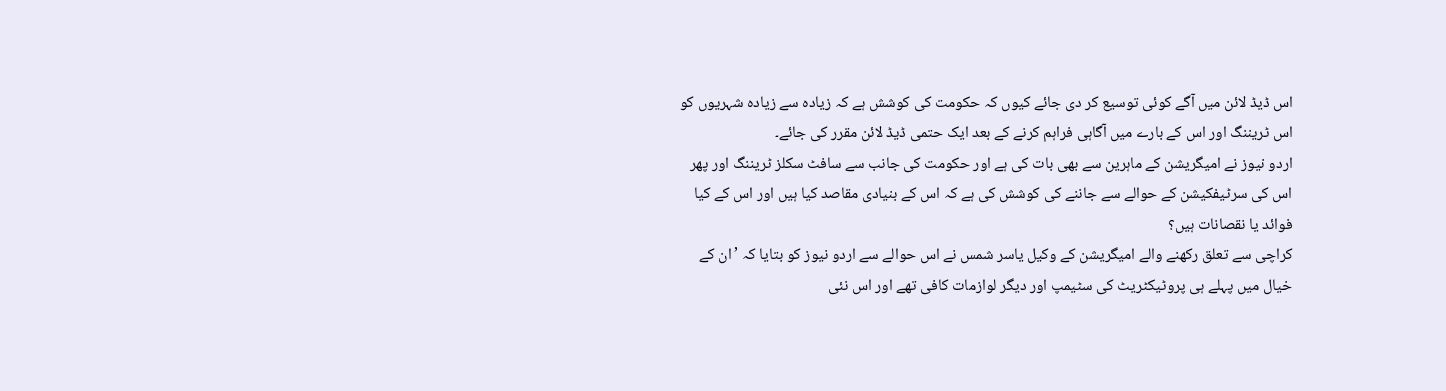اس ڈیڈ لائن میں آگے کوئی توسیع کر دی جائے کیوں کہ حکومت کی کوشش ہے کہ زیادہ سے زیادہ شہریوں کو اس ٹریننگ اور اس کے بارے میں آگاہی فراہم کرنے کے بعد ایک حتمی ڈیڈ لائن مقرر کی جائے۔
اردو نیوز نے امیگریشن کے ماہرین سے بھی بات کی ہے اور حکومت کی جانب سے سافٹ سکلز ٹریننگ اور پھر اس کی سرٹیفکیشن کے حوالے سے جاننے کی کوشش کی ہے کہ اس کے بنیادی مقاصد کیا ہیں اور اس کے کیا فوائد یا نقصانات ہیں؟
کراچی سے تعلق رکھنے والے امیگریشن کے وکیل یاسر شمس نے اس حوالے سے اردو نیوز کو بتایا کہ ’ان کے خیال میں پہلے ہی پروٹیکٹریٹ کی سٹیمپ اور دیگر لوازمات کافی تھے اور اس نئی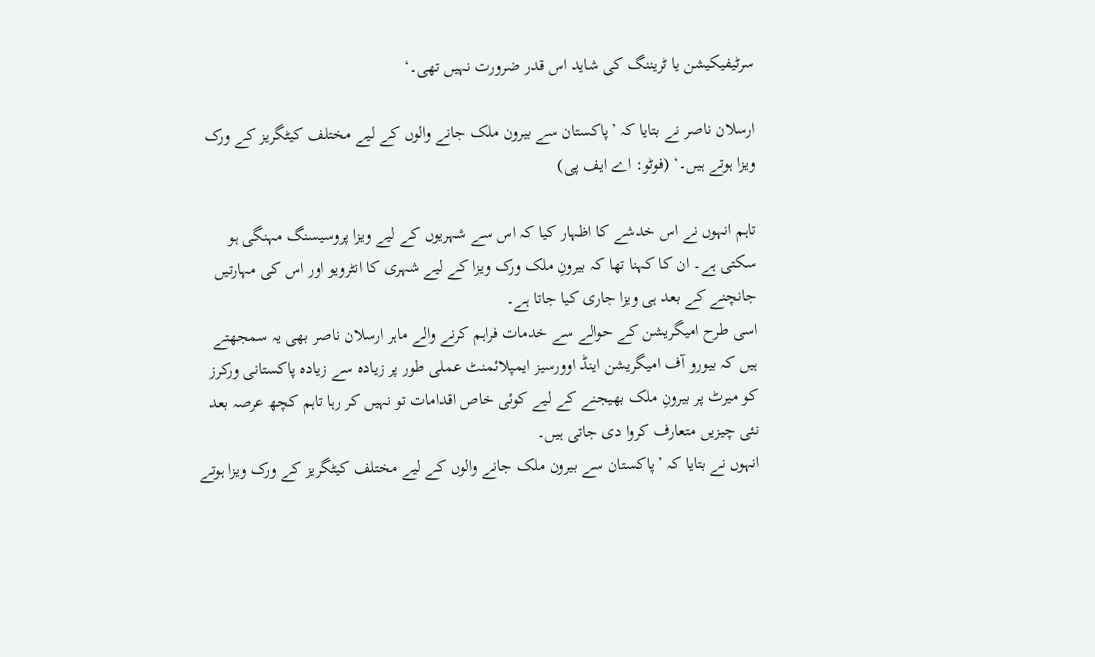سرٹیفیکیشن یا ٹریننگ کی شاید اس قدر ضرورت نہیں تھی۔‘

ارسلان ناصر نے بتایا کہ ’پاکستان سے بیرون ملک جانے والوں کے لیے مختلف کیٹگریز کے ورک ویزا ہوتے ہیں۔‘ (فوٹو: اے ایف پی)

تاہم انہوں نے اس خدشے کا اظہار کیا کہ اس سے شہریوں کے لیے ویزا پروسیسنگ مہنگی ہو سکتی ہے۔ ان کا کہنا تھا کہ بیرونِ ملک ورک ویزا کے لیے شہری کا انٹرویو اور اس کی مہارتیں جانچنے کے بعد ہی ویزا جاری کیا جاتا ہے۔
اسی طرح امیگریشن کے حوالے سے خدمات فراہم کرنے والے ماہر ارسلان ناصر بھی یہ سمجھتے ہیں کہ بیورو آف امیگریشن اینڈ اوورسیز ایمپلائمنٹ عملی طور پر زیادہ سے زیادہ پاکستانی ورکرز کو میرٹ پر بیرونِ ملک بھیجنے کے لیے کوئی خاص اقدامات تو نہیں کر رہا تاہم کچھ عرصہ بعد نئی چیزیں متعارف کروا دی جاتی ہیں۔
انہوں نے بتایا کہ ’پاکستان سے بیرون ملک جانے والوں کے لیے مختلف کیٹگریز کے ورک ویزا ہوتے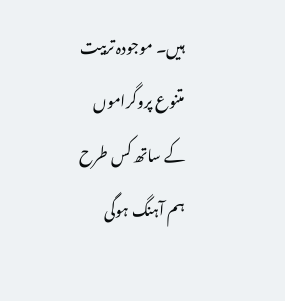ہیں۔ موجودہ تربیت متنوع پروگراموں کے ساتھ کس طرح ہم آہنگ ہوگی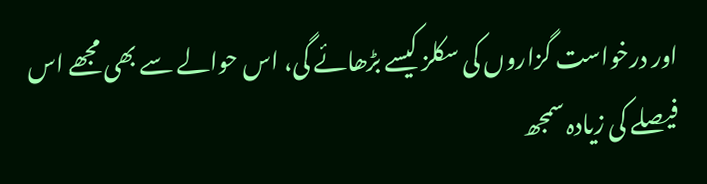اور درخواست گزاروں کی سکلز کیسے بڑھائے گی، اس حوالے سے بھی مجھے اس فیصلے کی زیادہ سمجھ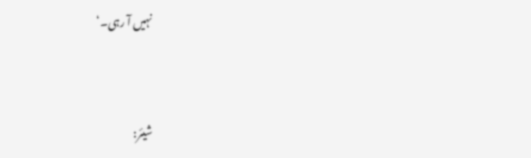نہیں آ رہی۔‘



شیئر: